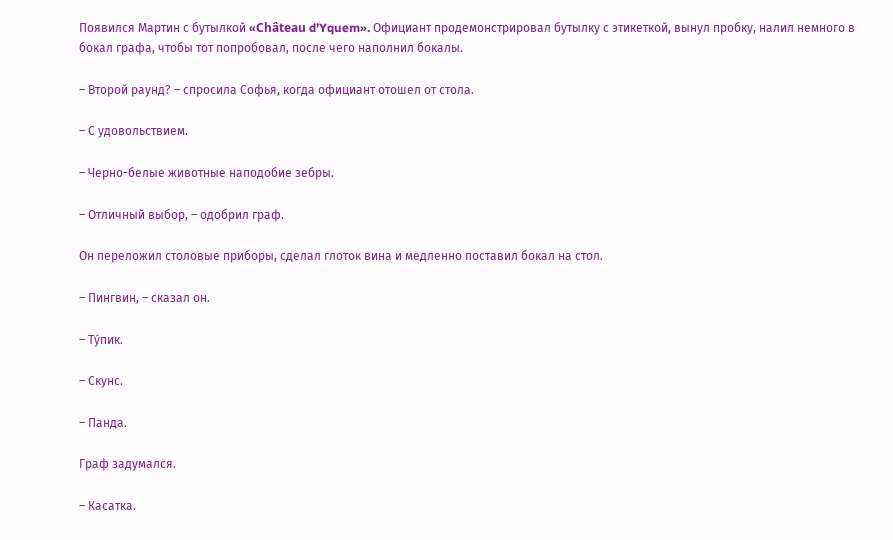Появился Мартин с бутылкой «Château d’Yquem». Официант продемонстрировал бутылку с этикеткой, вынул пробку, налил немного в бокал графа, чтобы тот попробовал, после чего наполнил бокалы.

– Второй раунд? – спросила Софья, когда официант отошел от стола.

– С удовольствием.

– Черно-белые животные наподобие зебры.

– Отличный выбор, – одобрил граф.

Он переложил столовые приборы, сделал глоток вина и медленно поставил бокал на стол.

– Пингвин, – сказал он.

– Ту́пик.

– Скунс.

– Панда.

Граф задумался.

– Касатка.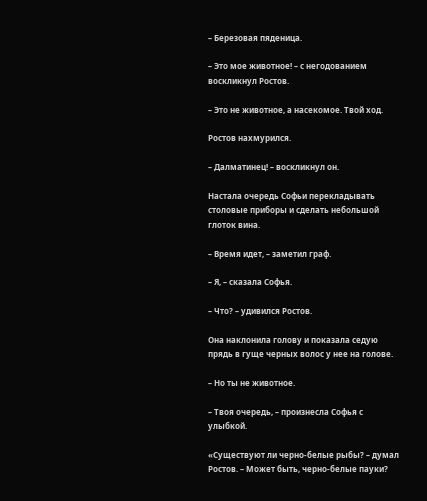– Березовая пяденица.

– Это мое животное! – с негодованием воскликнул Ростов.

– Это не животное, а насекомое. Твой ход.

Ростов нахмурился.

– Далматинец! – воскликнул он.

Настала очередь Софьи перекладывать столовые приборы и сделать небольшой глоток вина.

– Время идет, – заметил граф.

– Я, – сказала Софья.

– Что? – удивился Ростов.

Она наклонила голову и показала седую прядь в гуще черных волос у нее на голове.

– Но ты не животное.

– Твоя очередь, – произнесла Софья с улыбкой.

«Существуют ли черно-белые рыбы? – думал Ростов. – Может быть, черно-белые пауки?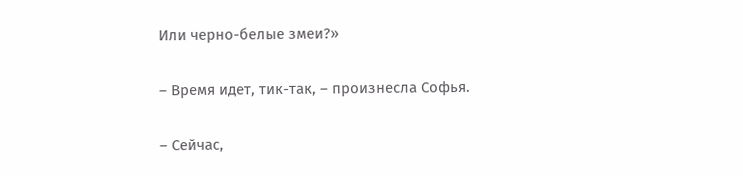Или черно-белые змеи?»

– Время идет, тик-так, – произнесла Софья.

– Сейчас,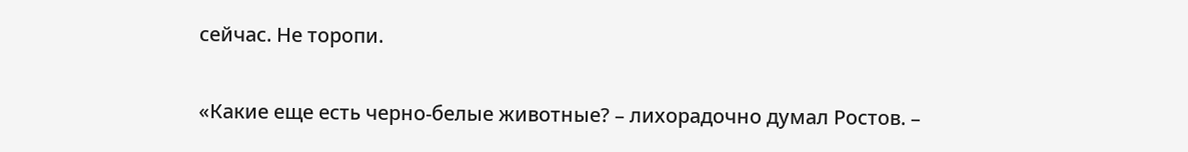сейчас. Не торопи.

«Какие еще есть черно-белые животные? – лихорадочно думал Ростов. –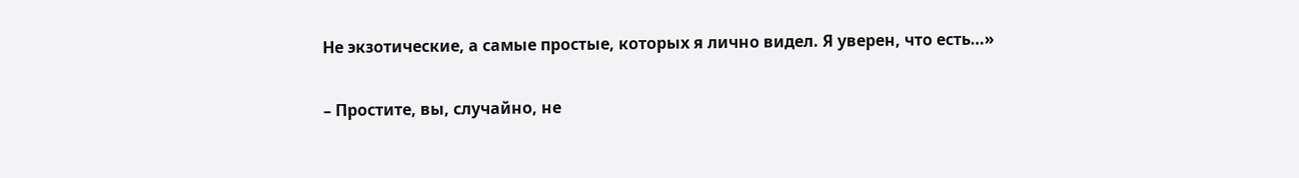Не экзотические, а самые простые, которых я лично видел. Я уверен, что есть…»

– Простите, вы, случайно, не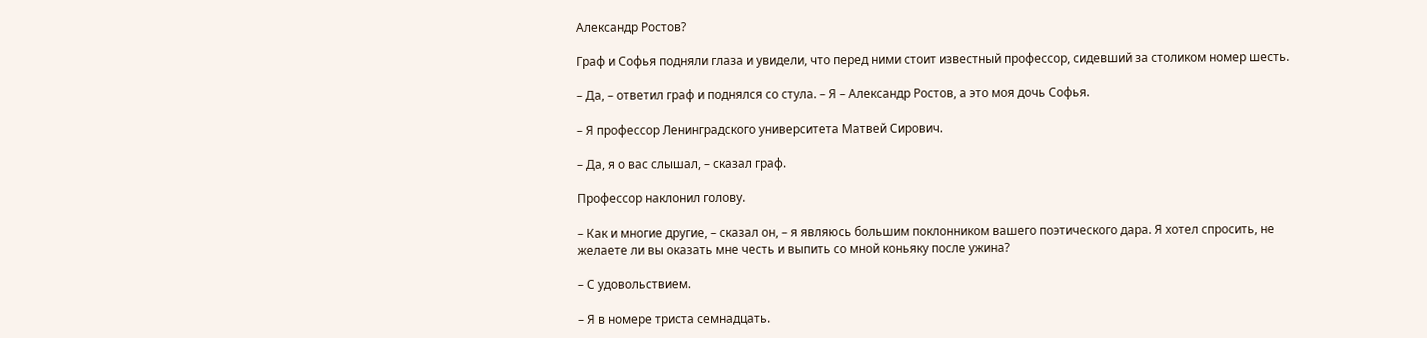Александр Ростов?

Граф и Софья подняли глаза и увидели, что перед ними стоит известный профессор, сидевший за столиком номер шесть.

– Да, – ответил граф и поднялся со стула. – Я – Александр Ростов, а это моя дочь Софья.

– Я профессор Ленинградского университета Матвей Сирович.

– Да, я о вас слышал, – сказал граф.

Профессор наклонил голову.

– Как и многие другие, – сказал он, – я являюсь большим поклонником вашего поэтического дара. Я хотел спросить, не желаете ли вы оказать мне честь и выпить со мной коньяку после ужина?

– С удовольствием.

– Я в номере триста семнадцать.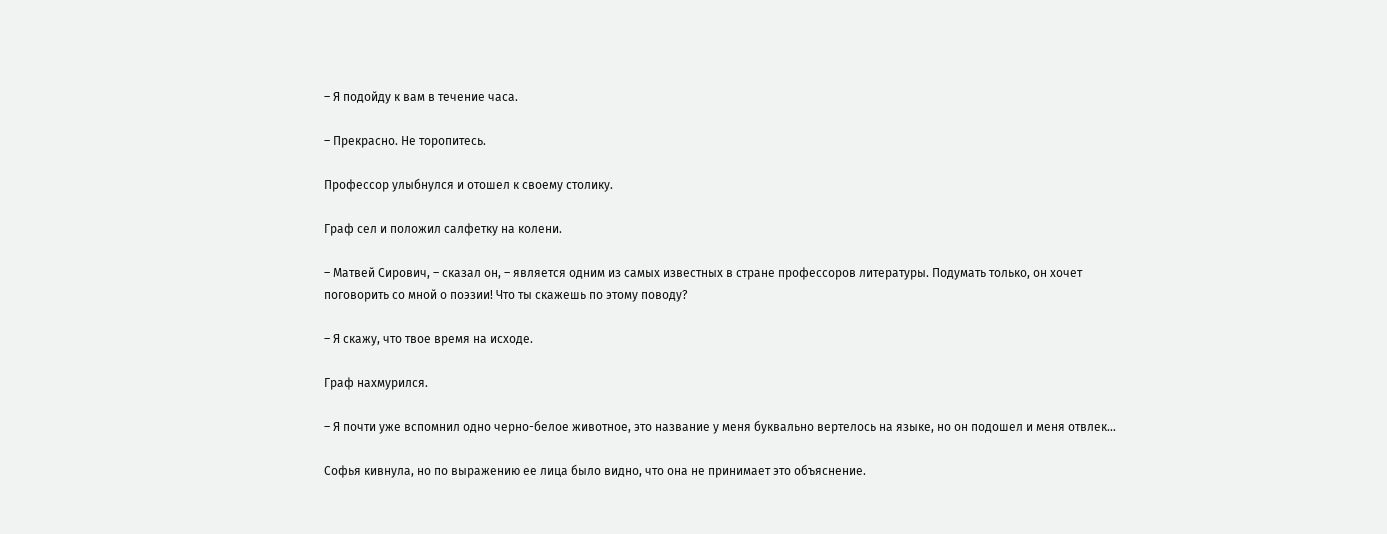– Я подойду к вам в течение часа.

– Прекрасно. Не торопитесь.

Профессор улыбнулся и отошел к своему столику.

Граф сел и положил салфетку на колени.

– Матвей Сирович, – сказал он, – является одним из самых известных в стране профессоров литературы. Подумать только, он хочет поговорить со мной о поэзии! Что ты скажешь по этому поводу?

– Я скажу, что твое время на исходе.

Граф нахмурился.

– Я почти уже вспомнил одно черно-белое животное, это название у меня буквально вертелось на языке, но он подошел и меня отвлек…

Софья кивнула, но по выражению ее лица было видно, что она не принимает это объяснение.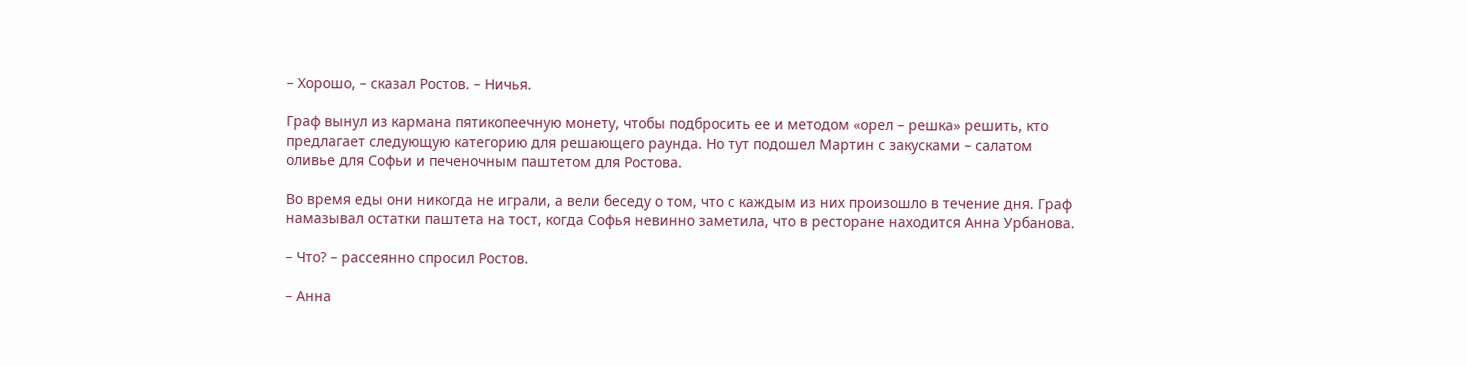– Хорошо, – сказал Ростов. – Ничья.

Граф вынул из кармана пятикопеечную монету, чтобы подбросить ее и методом «орел – решка» решить, кто предлагает следующую категорию для решающего раунда. Но тут подошел Мартин с закусками – салатом оливье для Софьи и печеночным паштетом для Ростова.

Во время еды они никогда не играли, а вели беседу о том, что с каждым из них произошло в течение дня. Граф намазывал остатки паштета на тост, когда Софья невинно заметила, что в ресторане находится Анна Урбанова.

– Что? – рассеянно спросил Ростов.

– Анна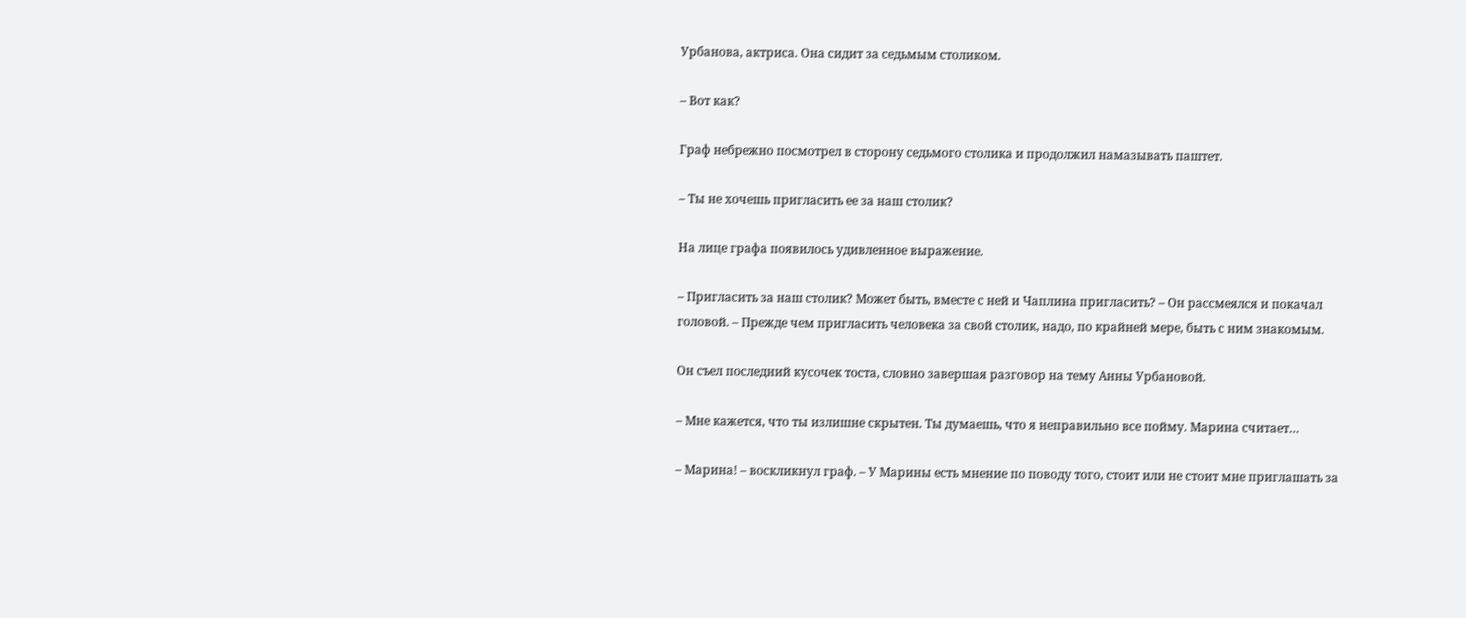Урбанова, актриса. Она сидит за седьмым столиком.

– Вот как?

Граф небрежно посмотрел в сторону седьмого столика и продолжил намазывать паштет.

– Ты не хочешь пригласить ее за наш столик?

На лице графа появилось удивленное выражение.

– Пригласить за наш столик? Может быть, вместе с ней и Чаплина пригласить? – Он рассмеялся и покачал головой. – Прежде чем пригласить человека за свой столик, надо, по крайней мере, быть с ним знакомым.

Он съел последний кусочек тоста, словно завершая разговор на тему Анны Урбановой.

– Мне кажется, что ты излишне скрытен. Ты думаешь, что я неправильно все пойму. Марина считает…

– Марина! – воскликнул граф. – У Марины есть мнение по поводу того, стоит или не стоит мне приглашать за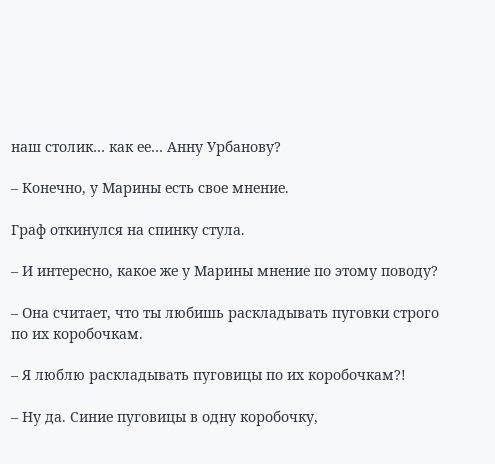наш столик… как ее… Анну Урбанову?

– Конечно, у Марины есть свое мнение.

Граф откинулся на спинку стула.

– И интересно, какое же у Марины мнение по этому поводу?

– Она считает, что ты любишь раскладывать пуговки строго по их коробочкам.

– Я люблю раскладывать пуговицы по их коробочкам?!

– Ну да. Синие пуговицы в одну коробочку,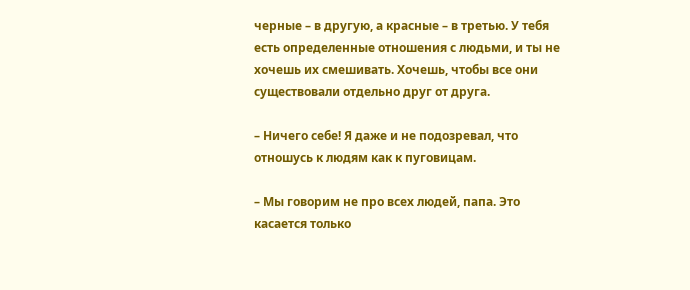черные – в другую, а красные – в третью. У тебя есть определенные отношения с людьми, и ты не хочешь их смешивать. Хочешь, чтобы все они существовали отдельно друг от друга.

– Ничего себе! Я даже и не подозревал, что отношусь к людям как к пуговицам.

– Мы говорим не про всех людей, папа. Это касается только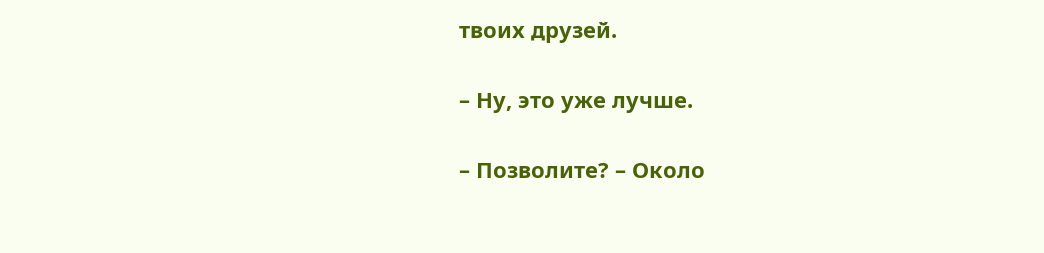твоих друзей.

– Ну, это уже лучше.

– Позволите? – Около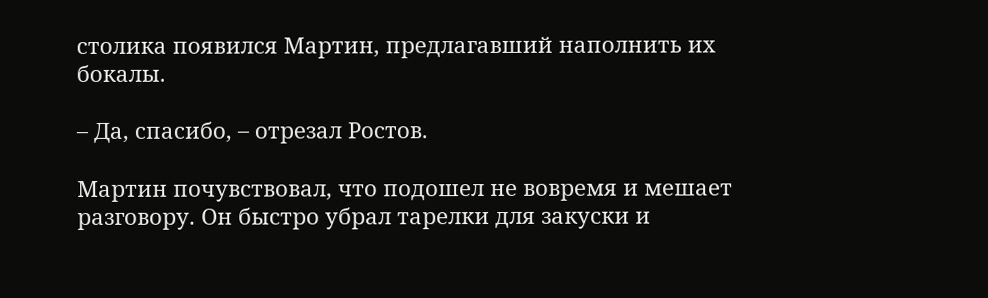столика появился Мартин, предлагавший наполнить их бокалы.

– Да, спасибо, – отрезал Ростов.

Мартин почувствовал, что подошел не вовремя и мешает разговору. Он быстро убрал тарелки для закуски и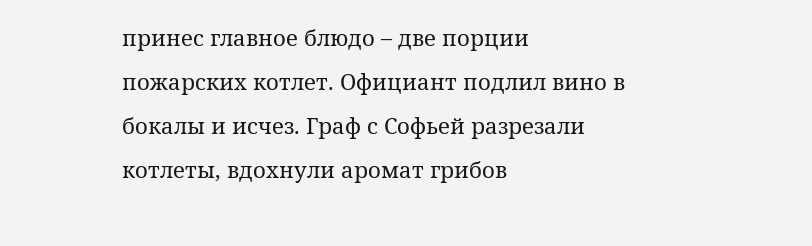принес главное блюдо – две порции пожарских котлет. Официант подлил вино в бокалы и исчез. Граф с Софьей разрезали котлеты, вдохнули аромат грибов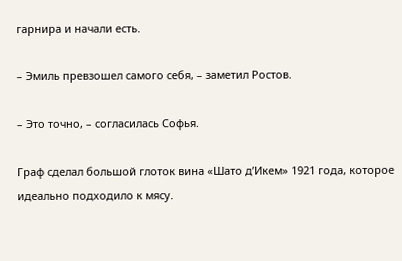гарнира и начали есть.

– Эмиль превзошел самого себя, – заметил Ростов.

– Это точно, – согласилась Софья.

Граф сделал большой глоток вина «Шато д’Икем» 1921 года, которое идеально подходило к мясу.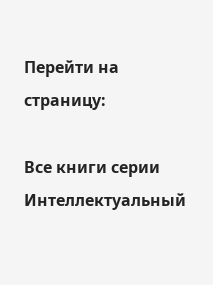Перейти на страницу:

Все книги серии Интеллектуальный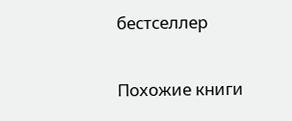бестселлер

Похожие книги